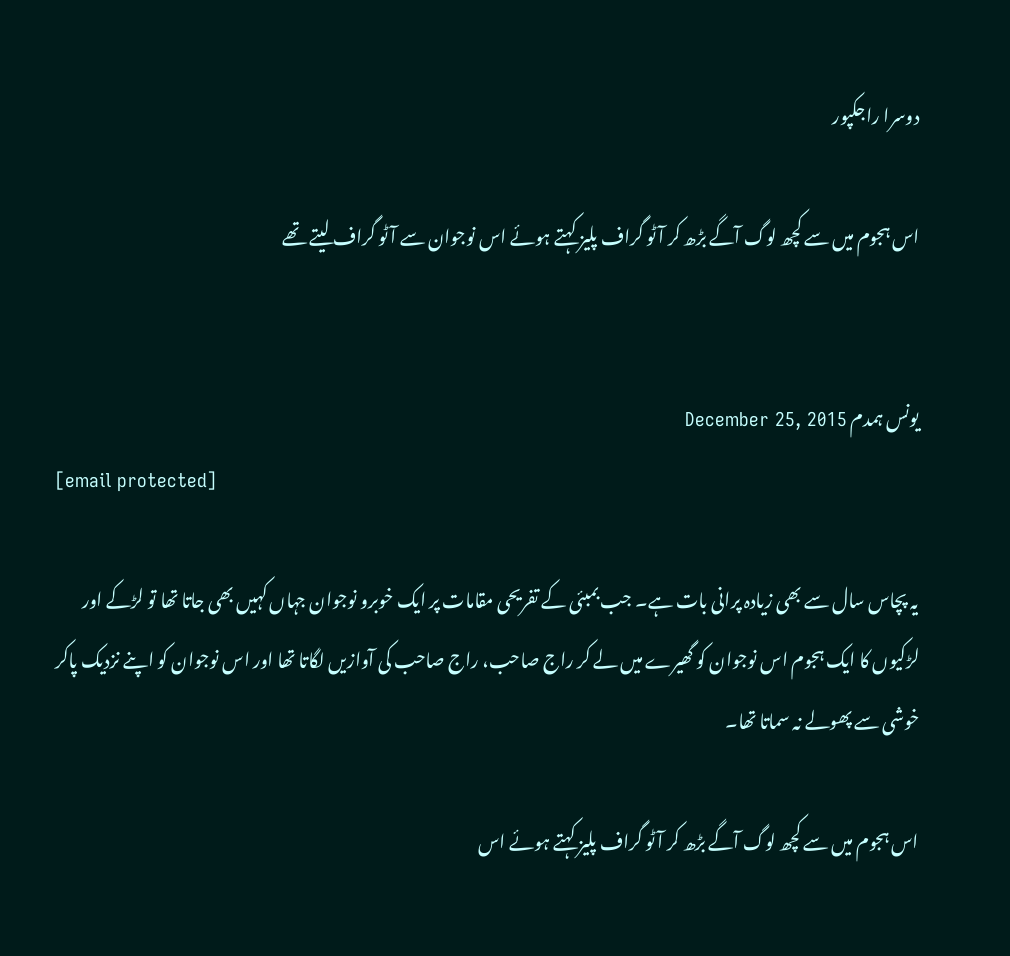دوسرا راجکپور

اس ہجوم میں سے کچھ لوگ آگے بڑھ کر آٹو گراف پلیز کہتے ہوئے اس نوجوان سے آٹو گراف لیتے تھے


یونس ہمدم December 25, 2015
[email protected]

یہ پچاس سال سے بھی زیادہ پرانی بات ہے۔ جب بمبئی کے تفریحی مقامات پر ایک خوبرو نوجوان جہاں کہیں بھی جاتا تھا تو لڑکے اور لڑکیوں کا ایک ہجوم اس نوجوان کو گھیرے میں لے کر راج صاحب، راج صاحب کی آوازیں لگاتا تھا اور اس نوجوان کو اپنے نزدیک پاکر خوشی سے پھولے نہ سماتا تھا۔

اس ہجوم میں سے کچھ لوگ آگے بڑھ کر آٹو گراف پلیز کہتے ہوئے اس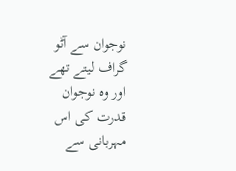نوجوان سے آٹو گراف لیتے تھے اور وہ نوجوان قدرت کی اس مہربانی سے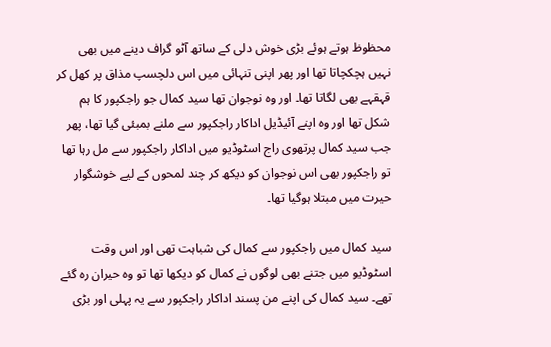محظوظ ہوتے ہوئے بڑی خوش دلی کے ساتھ آٹو گراف دینے میں بھی نہیں ہچکچاتا تھا اور پھر اپنی تنہائی میں اس دلچسپ مذاق پر کھل کر قہقہے بھی لگاتا تھا۔ اور وہ نوجوان تھا سید کمال جو راجکپور کا ہم شکل تھا اور وہ اپنے آئیڈیل اداکار راجکپور سے ملنے بمبئی گیا تھا، پھر جب سید کمال پرتھوی راج اسٹوڈیو میں اداکار راجکپور سے مل رہا تھا تو راجکپور بھی اس نوجوان کو دیکھ کر چند لمحوں کے لیے خوشگوار حیرت میں مبتلا ہوگیا تھا۔

سید کمال میں راجکپور سے کمال کی شباہت تھی اور اس وقت اسٹوڈیو میں جتنے بھی لوگوں نے کمال کو دیکھا تھا تو وہ حیران رہ گئے تھے۔ سید کمال کی اپنے من پسند اداکار راجکپور سے یہ پہلی اور بڑی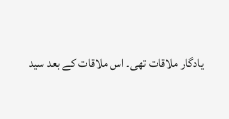یادگار ملاقات تھی۔ اس ملاقات کے بعد سید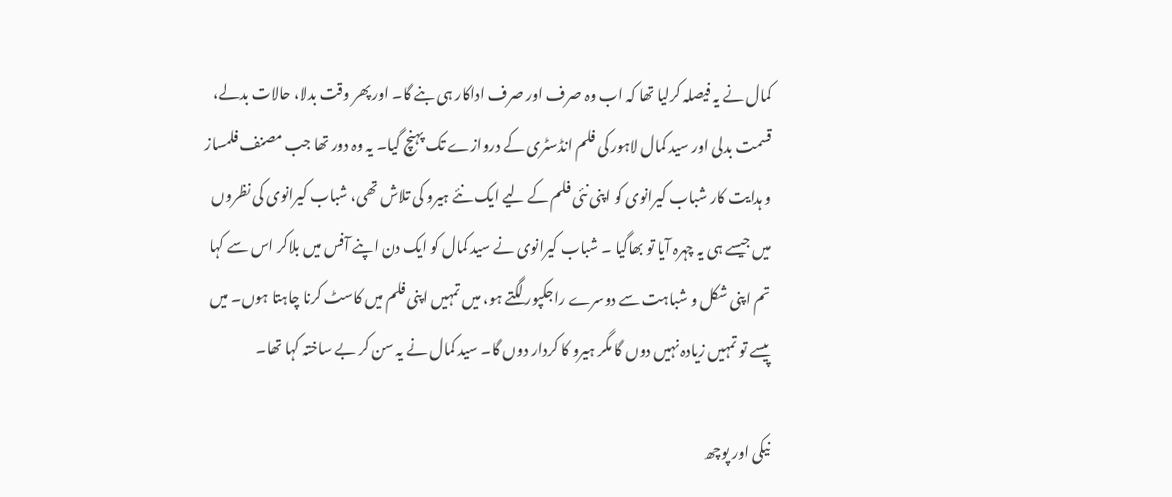کمال نے یہ فیصلہ کرلیا تھا کہ اب وہ صرف اور صرف اداکار ہی بنے گا۔ اور پھر وقت بدلا، حالات بدلے، قسمت بدلی اور سید کمال لاہور کی فلم انڈسٹری کے دروازے تک پہنچ گیا۔ یہ وہ دور تھا جب مصنف فلمساز و ہدایت کار شباب کیرانوی کو اپنی نئی فلم کے لیے ایک نئے ہیرو کی تلاش تھی، شباب کیرانوی کی نظروں میں جیسے ہی یہ چہرہ آیا تو بھاگیا ۔ شباب کیرانوی نے سید کمال کو ایک دن اپنے آفس میں بلاکر اس سے کہا تم اپنی شکل و شباہت سے دوسرے راجکپور لگتے ہو، میں تمہیں اپنی فلم میں کاسٹ کرنا چاہتا ہوں۔ میں پیسے تو تمہیں زیادہ نہیں دوں گا مگر ہیرو کا کردار دوں گا۔ سید کمال نے یہ سن کر بے ساختہ کہا تھا۔

نیکی اور پوچھ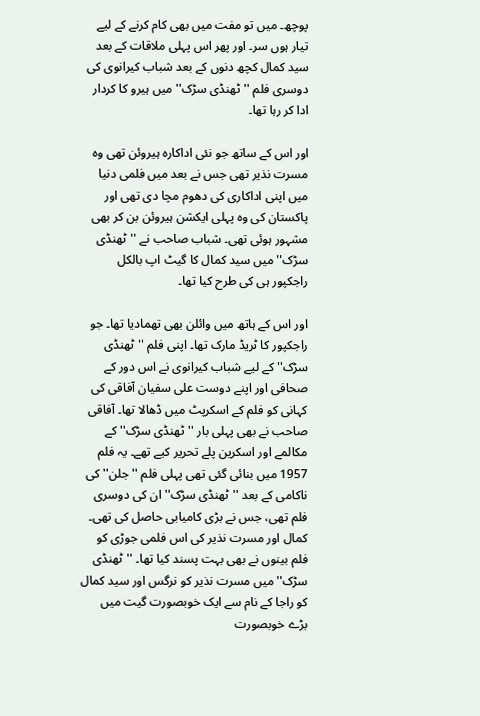پوچھ۔ میں تو مفت میں بھی کام کرنے کے لیے تیار ہوں سر۔ اور پھر اس پہلی ملاقات کے بعد سید کمال کچھ دنوں کے بعد شباب کیرانوی کی دوسری فلم ''ٹھنڈی سڑک'' میں ہیرو کا کردار ادا کر رہا تھا۔

اور اس کے ساتھ جو نئی اداکارہ ہیروئن تھی وہ مسرت نذیر تھی جس نے بعد میں فلمی دنیا میں اپنی اداکاری کی دھوم مچا دی تھی اور پاکستان کی وہ پہلی ایکشن ہیروئن بن کر بھی مشہور ہوئی تھی۔ شباب صاحب نے ''ٹھنڈی سڑک'' میں سید کمال کا گیٹ اپ بالکل راجکپور ہی کی طرح کیا تھا۔

اور اس کے ہاتھ میں وائلن بھی تھمادیا تھا۔ جو راجکپور کا ٹریڈ مارک تھا۔ اپنی فلم ''ٹھنڈی سڑک'' کے لیے شباب کیرانوی نے اس دور کے صحافی اور اپنے دوست علی سفیان آفاقی کی کہانی کو فلم کے اسکرپٹ میں ڈھالا تھا۔ آفاقی صاحب نے بھی پہلی بار ''ٹھنڈی سڑک'' کے مکالمے اور اسکرین پلے تحریر کیے تھے۔ یہ فلم 1957 میں بنائی گئی تھی پہلی فلم ''جلن'' کی ناکامی کے بعد ''ٹھنڈی سڑک'' ان کی دوسری فلم تھی، جس نے بڑی کامیابی حاصل کی تھی۔ کمال اور مسرت نذیر کی اس فلمی جوڑی کو فلم بینوں نے بھی بہت پسند کیا تھا۔ ''ٹھنڈی سڑک'' میں مسرت نذیر کو نرگس اور سید کمال کو راجا کے نام سے ایک خوبصورت گیت میں بڑے خوبصورت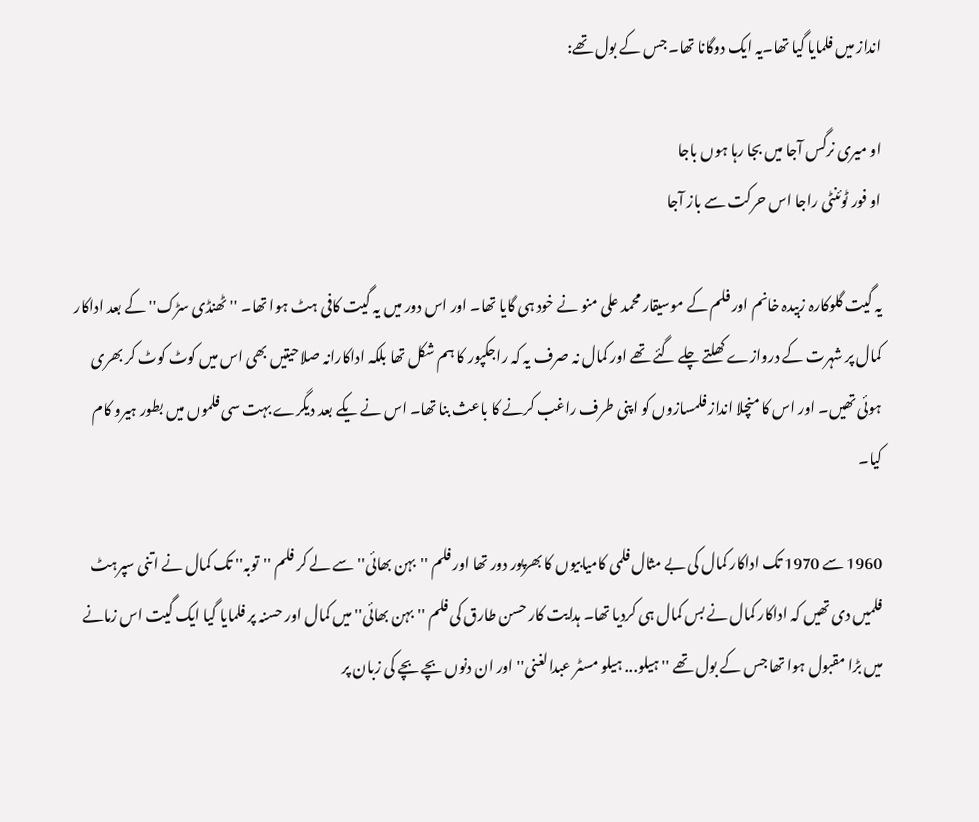انداز میں فلمایا گیا تھا۔یہ ایک دوگانا تھا۔ جس کے بول تھے:

او میری نرگس آجا میں بجا رہا ہوں باجا
او فور ٹوئنٹی راجا اس حرکت سے باز آجا

یہ گیت گلوکارہ زبیدہ خانم اور فلم کے موسیقار محمد علی منو نے خود ہی گایا تھا۔ اور اس دور میں یہ گیت کافی ہٹ ہوا تھا۔ ''ٹھنڈی سڑک'' کے بعد اداکار کمال پر شہرت کے دروازے کھلتے چلے گئے تھے اور کمال نہ صرف یہ کہ راجکپور کا ہم شکل تھا بلکہ اداکارانہ صلاحیتیں بھی اس میں کوٹ کوٹ کر بھری ہوئی تھیں۔ اور اس کا منچلا انداز فلمسازوں کو اپنی طرف راغب کرنے کا باعث بنا تھا۔ اس نے یکے بعد دیگرے بہت سی فلموں میں بطور ہیرو کام کیا۔

1960 سے 1970 تک اداکار کمال کی بے مثال فلمی کامیابیوں کا بھرپور دور تھا اور فلم ''بہن بھائی'' سے لے کر فلم ''توبہ'' تک کمال نے اتنی سپرہٹ فلمیں دی تھیں کہ اداکار کمال نے بس کمال ہی کردیا تھا۔ ہدایت کار حسن طارق کی فلم ''بہن بھائی'' میں کمال اور حسنہ پر فلمایا گیا ایک گیت اس زمانے میں بڑا مقبول ہوا تھا جس کے بول تھے ''ہیلو... ہیلو مسٹر عبدالغنی'' اور ان دنوں بچے بچے کی زبان پر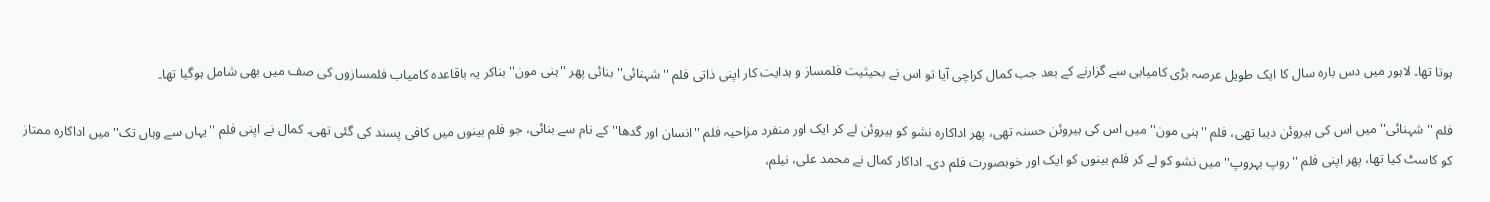ہوتا تھا۔ لاہور میں دس بارہ سال کا ایک طویل عرصہ بڑی کامیابی سے گزارنے کے بعد جب کمال کراچی آیا تو اس نے بحیثیت فلمساز و ہدایت کار اپنی ذاتی فلم ''شہنائی'' بنائی پھر ''ہنی مون'' بناکر یہ باقاعدہ کامیاب فلمسازوں کی صف میں بھی شامل ہوگیا تھا۔

فلم ''شہنائی'' میں اس کی ہیروئن دیبا تھی، فلم ''ہنی مون'' میں اس کی ہیروئن حسنہ تھی، پھر اداکارہ نشو کو ہیروئن لے کر ایک اور منفرد مزاحیہ فلم ''انسان اور گدھا'' کے نام سے بنائی، جو فلم بینوں میں کافی پسند کی گئی تھی۔ کمال نے اپنی فلم ''یہاں سے وہاں تک'' میں اداکارہ ممتاز کو کاسٹ کیا تھا، پھر اپنی فلم ''روپ بہروپ'' میں نشو کو لے کر فلم بینوں کو ایک اور خوبصورت فلم دی۔ اداکار کمال نے محمد علی، نیلم،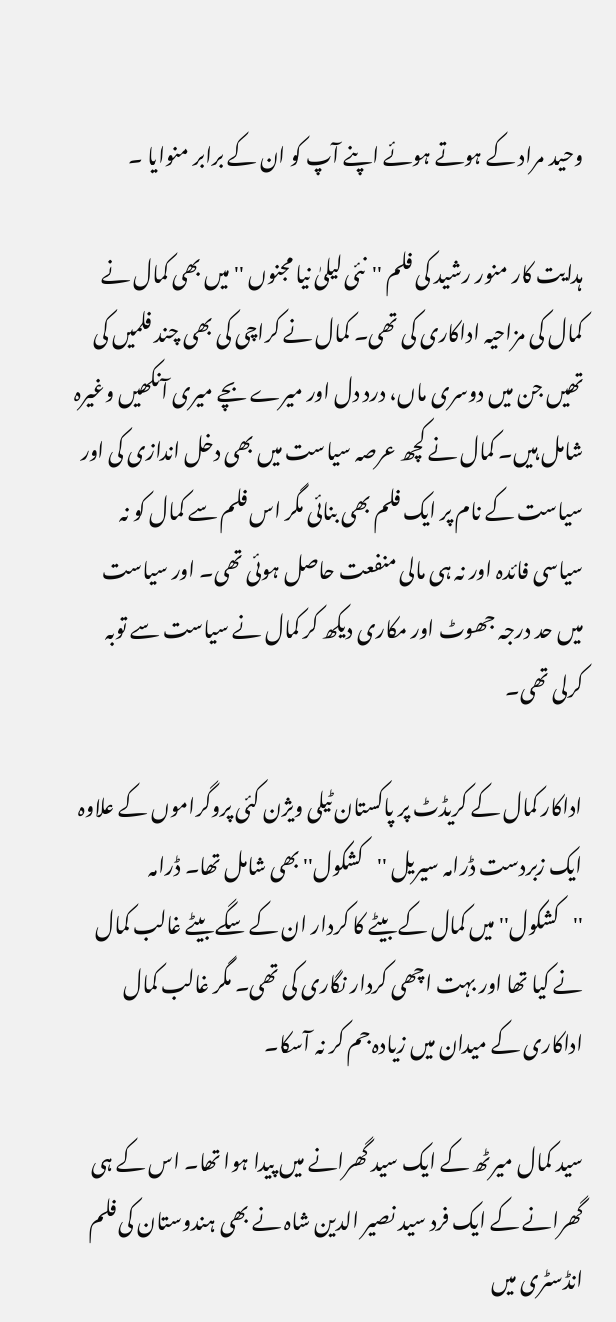وحید مراد کے ہوتے ہوئے اپنے آپ کو ان کے برابر منوایا ۔

ہدایت کار منور رشید کی فلم ''نئی لیلیٰ نیا مجنوں '' میں بھی کمال نے کمال کی مزاحیہ اداکاری کی تھی۔ کمال نے کراچی کی بھی چند فلمیں کی تھیں جن میں دوسری ماں، درد دل اور میرے بچے میری آنکھیں وغیرہ شامل ہیں۔ کمال نے کچھ عرصہ سیاست میں بھی دخل اندازی کی اور سیاست کے نام پر ایک فلم بھی بنائی مگر اس فلم سے کمال کو نہ سیاسی فائدہ اور نہ ہی مالی منفعت حاصل ہوئی تھی۔ اور سیاست میں حد درجہ جھوٹ اور مکاری دیکھ کر کمال نے سیاست سے توبہ کرلی تھی۔

اداکار کمال کے کریڈٹ پر پاکستان ٹیلی ویژن کئی پروگراموں کے علاوہ ایک زبردست ڈرامہ سیریل ''کشکول'' بھی شامل تھا۔ ڈرامہ ''کشکول'' میں کمال کے بیٹے کا کردار ان کے سگے بیٹے غالب کمال نے کیا تھا اور بہت اچھی کردار نگاری کی تھی۔ مگر غالب کمال اداکاری کے میدان میں زیادہ جم کر نہ آسکا۔

سید کمال میرٹھ کے ایک سید گھرانے میں پیدا ہوا تھا۔ اس کے ہی گھرانے کے ایک فرد سید نصیر الدین شاہ نے بھی ہندوستان کی فلم انڈسٹری میں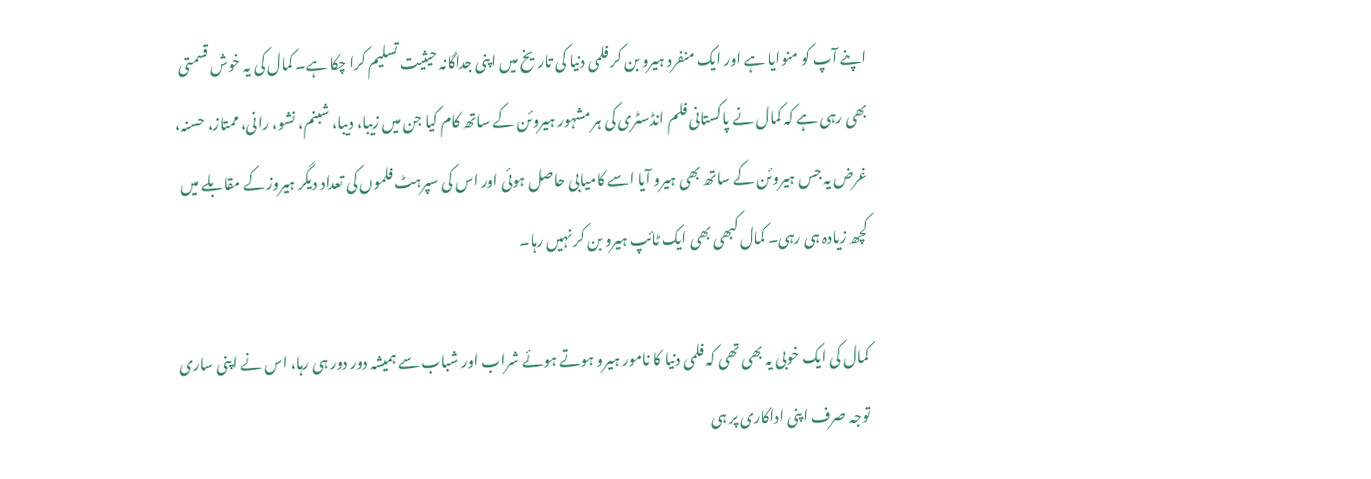اپنے آپ کو منوایا ہے اور ایک منفرد ہیرو بن کر فلمی دنیا کی تاریخ میں اپنی جداگانہ حیثیت تسلیم کرا چکا ہے۔ کمال کی یہ خوش قسمتی بھی رہی ہے کہ کمال نے پاکستانی فلم انڈسٹری کی ہر مشہور ہیروئن کے ساتھ کام کیا جن میں زیبا، دیبا، شبنم، نشو، رانی، ممتاز، حسنہ، غرض یہ جس ہیروئن کے ساتھ بھی ہیرو آیا اسے کامیابی حاصل ہوئی اور اس کی سپرہٹ فلموں کی تعداد دیگر ہیروز کے مقابلے میں کچھ زیادہ ہی رہی۔ کمال کبھی بھی ایک ٹائپ ہیرو بن کر نہیں رہا۔

کمال کی ایک خوبی یہ بھی تھی کہ فلمی دنیا کا نامور ہیرو ہوتے ہوئے شراب اور شباب سے ہمیشہ دور دور ہی رہا، اس نے اپنی ساری توجہ صرف اپنی اداکاری پر ہی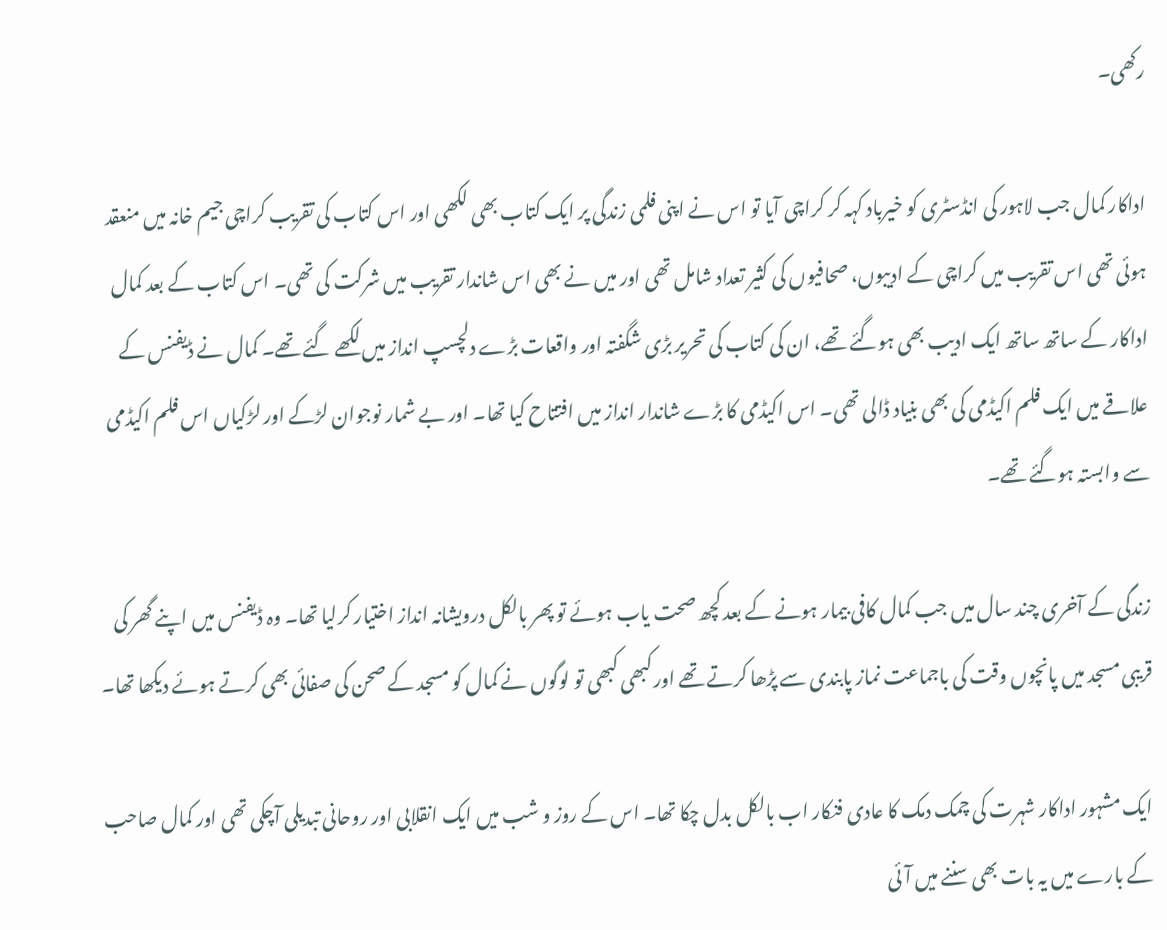رکھی۔

اداکار کمال جب لاہور کی انڈسٹری کو خیرباد کہہ کر کراچی آیا تو اس نے اپنی فلمی زندگی پر ایک کتاب بھی لکھی اور اس کتاب کی تقریب کراچی جیم خانہ میں منعقد ہوئی تھی اس تقریب میں کراچی کے ادیبوں، صحافیوں کی کثیر تعداد شامل تھی اور میں نے بھی اس شاندار تقریب میں شرکت کی تھی۔ اس کتاب کے بعد کمال اداکار کے ساتھ ساتھ ایک ادیب بھی ہوگئے تھے، ان کی کتاب کی تحریر بڑی شگفتہ اور واقعات بڑے دلچسپ انداز میں لکھے گئے تھے۔ کمال نے ڈیفنس کے علاقے میں ایک فلم اکیڈمی کی بھی بنیاد ڈالی تھی۔ اس اکیڈمی کا بڑے شاندار انداز میں افتتاح کیا تھا۔ اور بے شمار نوجوان لڑکے اور لڑکیاں اس فلم اکیڈمی سے وابستہ ہوگئے تھے۔

زندگی کے آخری چند سال میں جب کمال کافی بیمار ہونے کے بعد کچھ صحت یاب ہوئے تو پھر بالکل درویشانہ انداز اختیار کرلیا تھا۔ وہ ڈیفنس میں اپنے گھر کی قریبی مسجد میں پانچوں وقت کی باجماعت نماز پابندی سے پڑھا کرتے تھے اور کبھی کبھی تو لوگوں نے کمال کو مسجد کے صحن کی صفائی بھی کرتے ہوئے دیکھا تھا۔

ایک مشہور اداکار شہرت کی چمک دمک کا عادی فنکار اب بالکل بدل چکا تھا۔ اس کے روز و شب میں ایک انقلابی اور روحانی تبدیلی آچکی تھی اور کمال صاحب کے بارے میں یہ بات بھی سننے میں آئی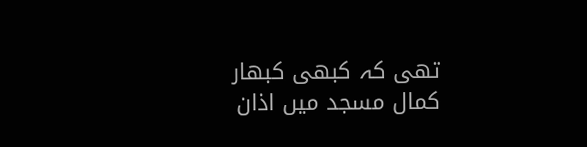تھی کہ کبھی کبھار کمال مسجد میں اذان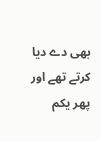بھی دے دیا کرتے تھے اور پھر یکم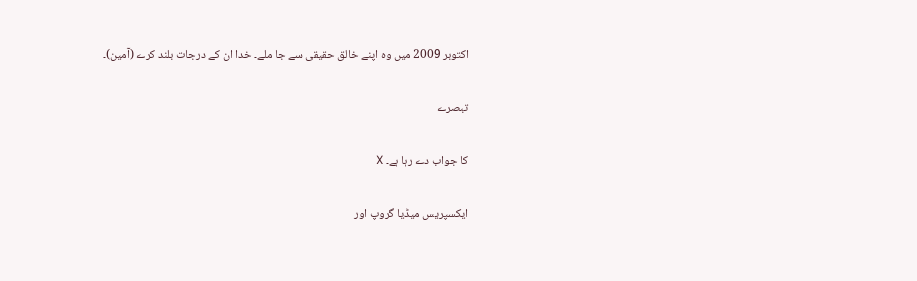اکتوبر 2009 میں وہ اپنے خالق حقیقی سے جا ملے۔ خدا ان کے درجات بلند کرے (آمین)۔

تبصرے

کا جواب دے رہا ہے۔ X

ایکسپریس میڈیا گروپ اور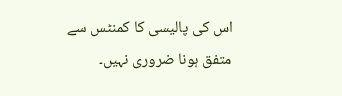اس کی پالیسی کا کمنٹس سے متفق ہونا ضروری نہیں۔